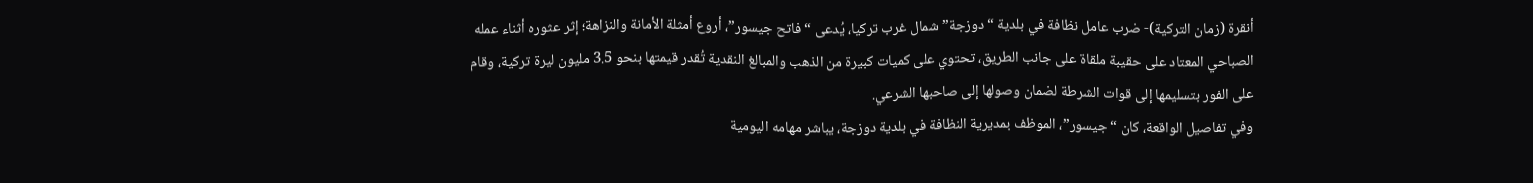أنقرة (زمان التركية)- ضرب عامل نظافة في بلدية “دوزجة” شمال غرب تركيا، يُدعى “فاتح جيسور”، أروع أمثلة الأمانة والنزاهة؛ إثر عثوره أثناء عمله الصباحي المعتاد على حقيبة ملقاة على جانب الطريق، تحتوي على كميات كبيرة من الذهب والمبالغ النقدية تُقدر قيمتها بنحو 3.5 مليون ليرة تركية، وقام على الفور بتسليمها إلى قوات الشرطة لضمان وصولها إلى صاحبها الشرعي.
وفي تفاصيل الواقعة، كان “جيسور”، الموظف بمديرية النظافة في بلدية دوزجة، يباشر مهامه اليومية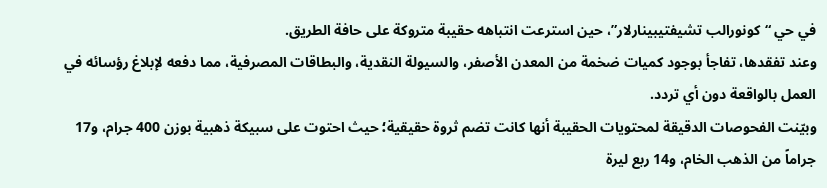في حي “كونورالب تشيفتيبينارلار”، حين استرعت انتباهه حقيبة متروكة على حافة الطريق.
وعند تفقدها، تفاجأ بوجود كميات ضخمة من المعدن الأصفر، والسيولة النقدية، والبطاقات المصرفية، مما دفعه لإبلاغ رؤسائه في العمل بالواقعة دون أي تردد.
وبيّنت الفحوصات الدقيقة لمحتويات الحقيبة أنها كانت تضم ثروة حقيقية؛ حيث احتوت على سبيكة ذهبية بوزن 400 جرام، و17 جراماً من الذهب الخام، و14 ربع ليرة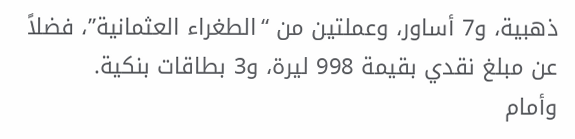ذهبية، و7 أساور، وعملتين من “الطغراء العثمانية”، فضلاً عن مبلغ نقدي بقيمة 998 ليرة، و3 بطاقات بنكية.
وأمام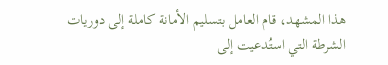هذا المشهد، قام العامل بتسليم الأمانة كاملة إلى دوريات الشرطة التي استُدعيت إلى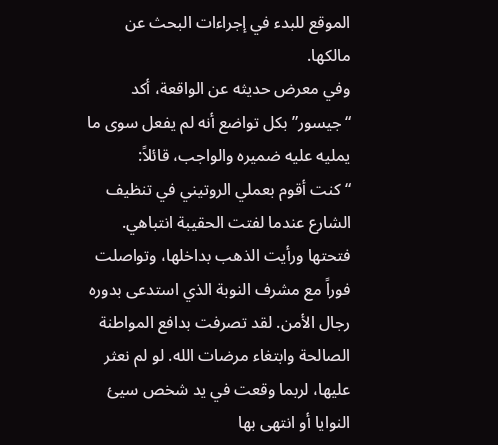الموقع للبدء في إجراءات البحث عن مالكها.
وفي معرض حديثه عن الواقعة، أكد “جيسور” بكل تواضع أنه لم يفعل سوى ما يمليه عليه ضميره والواجب، قائلاً:
“كنت أقوم بعملي الروتيني في تنظيف الشارع عندما لفتت الحقيبة انتباهي. فتحتها ورأيت الذهب بداخلها، وتواصلت فوراً مع مشرف النوبة الذي استدعى بدوره رجال الأمن. لقد تصرفت بدافع المواطنة الصالحة وابتغاء مرضات الله. لو لم نعثر عليها، لربما وقعت في يد شخص سيئ النوايا أو انتهى بها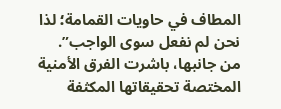المطاف في حاويات القمامة؛ لذا نحن لم نفعل سوى الواجب”.
من جانبها، باشرت الفرق الأمنية المختصة تحقيقاتها المكثفة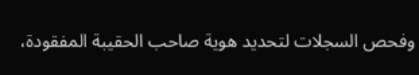وفحص السجلات لتحديد هوية صاحب الحقيبة المفقودة،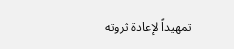تمهيداً لإعادة ثروته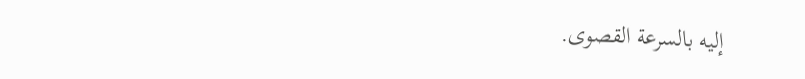إليه بالسرعة القصوى.